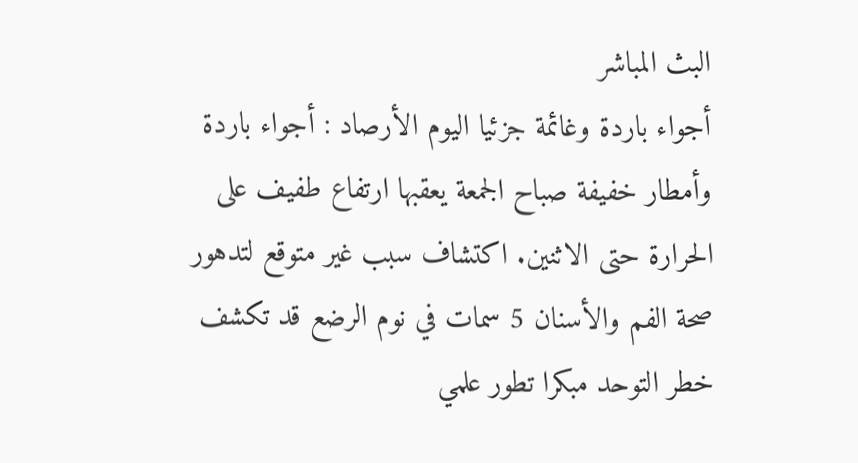البث المباشر
أجواء باردة وغائمة جزئيا اليوم الأرصاد : أجواء باردة وأمطار خفيفة صباح الجمعة يعقبها ارتفاع طفيف على الحرارة حتى الاثنين. اكتشاف سبب غير متوقع لتدهور صحة الفم والأسنان 5 سمات في نوم الرضع قد تكشف خطر التوحد مبكرا تطور علمي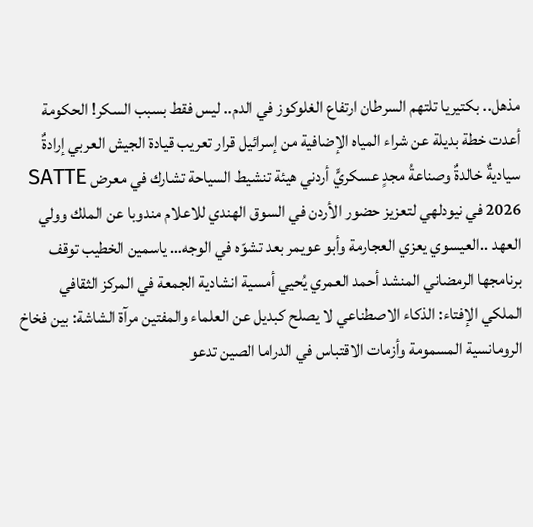مذهل.. بكتيريا تلتهم السرطان ارتفاع الغلوكوز في الدم.. ليس فقط بسبب السكر! الحكومة أعدت خطة بديلة عن شراء المياه الإضافية من إسرائيل قرار تعريب قيادة الجيش العربي إرادةٌ سياديةٌ خالدةٌ وصناعةُ مجدٍ عسكريٍّ أردني هيئة تنشيط السياحة تشارك في معرض SATTE 2026 في نيودلهي لتعزيز حضور الأردن في السوق الهندي للاعلام مندوبا عن الملك وولي العهد ..العيسوي يعزي العجارمة وأبو عويمر بعد تشوّه في الوجه… ياسمين الخطيب توقف برنامجها الرمضاني المنشد أحمد العمري يُحيي أمسية انشادية الجمعة في المركز الثقافي الملكي الإفتاء: الذكاء الاصطناعي لا يصلح كبديل عن العلماء والمفتين مرآة الشاشة: بين فخاخ الرومانسية المسمومة وأزمات الاقتباس في الدراما الصين تدعو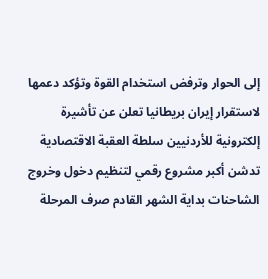إلى الحوار وترفض استخدام القوة وتؤكد دعمها لاستقرار إيران بريطانيا تعلن عن تأشيرة إلكترونية للأردنيين سلطة العقبة الاقتصادية تدشن أكبر مشروع رقمي لتنظيم دخول وخروج الشاحنات بداية الشهر القادم صرف المرحلة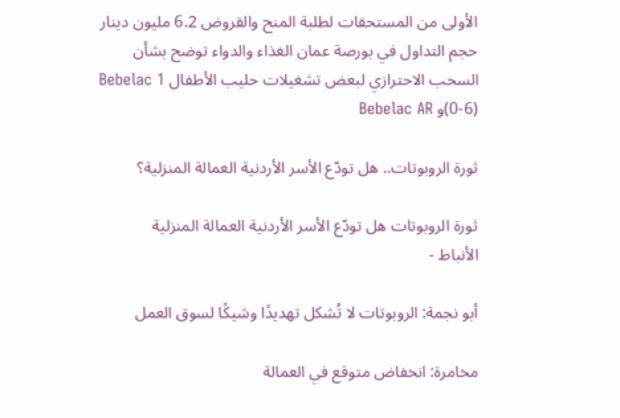الأولى من المستحقات لطلبة المنح والقروض 6.2 مليون دينار حجم التداول في بورصة عمان الغذاء والدواء توضح بشأن السحب الاحترازي لبعض تشغيلات حليب الأطفال Bebelac 1 (0-6)و Bebelac AR

ثورة الروبوتات.. هل تودّع الأسر الأردنية العمالة المنزلية؟

ثورة الروبوتات هل تودّع الأسر الأردنية العمالة المنزلية
الأنباط -

أبو نجمة: الروبوتات لا تُشكل تهديدًا وشيكًا لسوق العمل

مخامرة: انخفاض متوقع في العمالة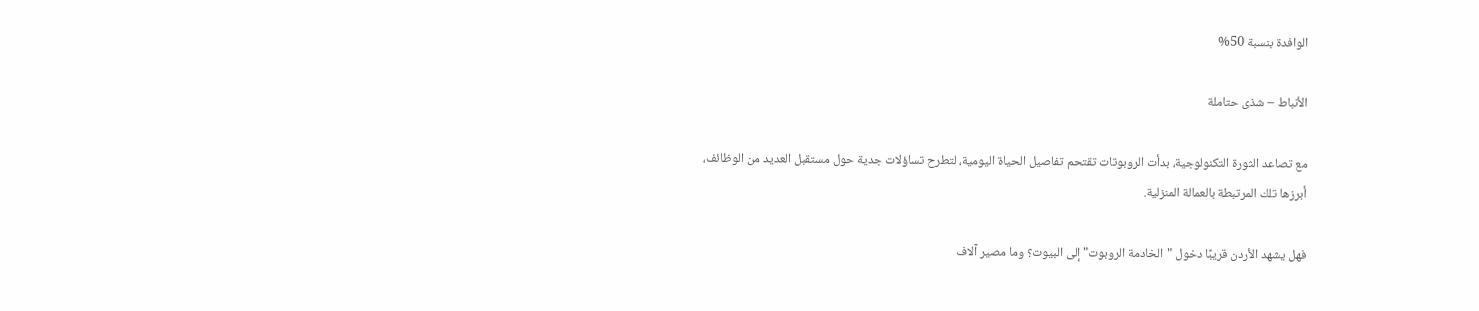الوافدة بنسبة 50%

الأنباط – شذى حتاملة

مع تصاعد الثورة التكنولوجية، بدأت الروبوتات تقتحم تفاصيل الحياة اليومية، لتطرح تساؤلات جدية حول مستقبل العديد من الوظائف، أبرزها تلك المرتبطة بالعمالة المنزلية.

فهل يشهد الأردن قريبًا دخول "الخادمة الروبوت" إلى البيوت؟ وما مصير آلاف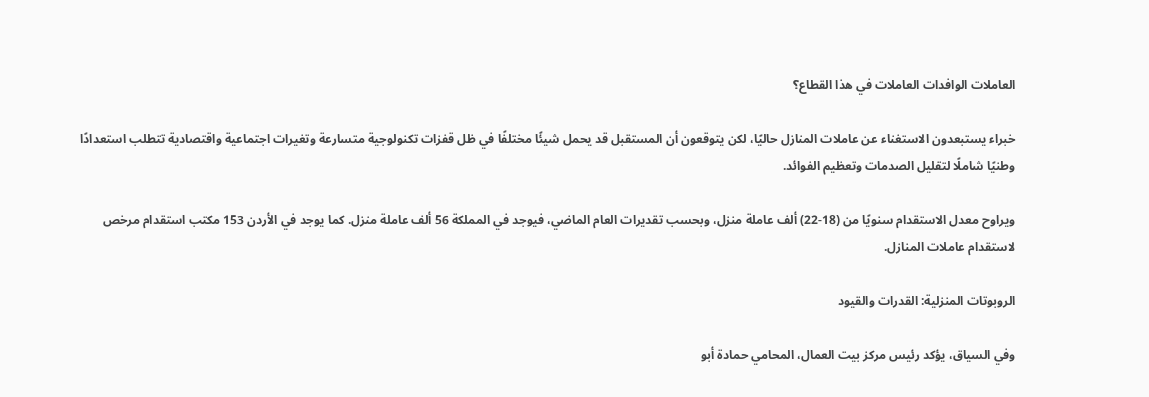العاملات الوافدات العاملات في هذا القطاع؟

خبراء يستبعدون الاستغناء عن عاملات المنازل حاليًا، لكن يتوقعون أن المستقبل قد يحمل شيئًا مختلفًا في ظل قفزات تكنولوجية متسارعة وتغيرات اجتماعية واقتصادية تتطلب استعدادًا وطنيًا شاملًا لتقليل الصدمات وتعظيم الفوائد.

ويراوح معدل الاستقدام سنويًا من (18-22) ألف عاملة منزل، وبحسب تقديرات العام الماضي، فيوجد في المملكة 56 ألف عاملة منزل. كما يوجد في الأردن 153 مكتب استقدام مرخص لاستقدام عاملات المنازل.

الروبوتات المنزلية: القدرات والقيود

وفي السياق، يؤكد رئيس مركز بيت العمال، المحامي حمادة أبو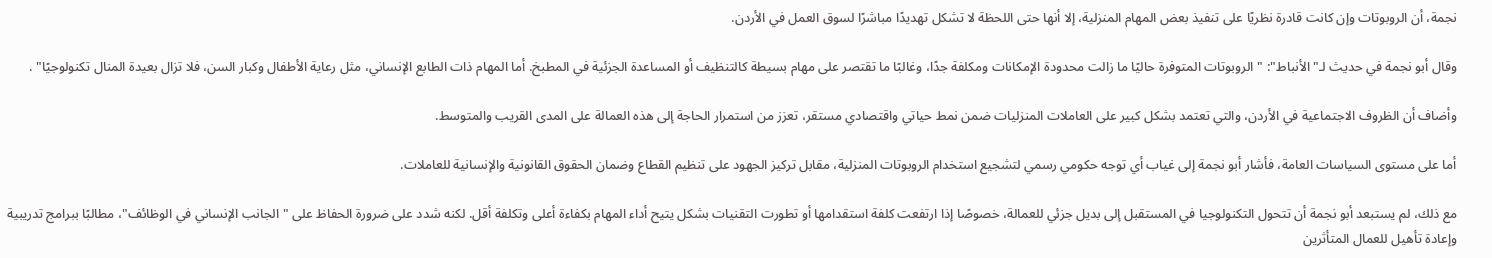نجمة، أن الروبوتات وإن كانت قادرة نظريًا على تنفيذ بعض المهام المنزلية، إلا أنها حتى اللحظة لا تشكل تهديدًا مباشرًا لسوق العمل في الأردن.

وقال أبو نجمة في حديث لـ"الأنباط": "الروبوتات المتوفرة حاليًا ما زالت محدودة الإمكانات ومكلفة جدًا، وغالبًا ما تقتصر على مهام بسيطة كالتنظيف أو المساعدة الجزئية في المطبخ. أما المهام ذات الطابع الإنساني، مثل رعاية الأطفال وكبار السن، فلا تزال بعيدة المنال تكنولوجيًا" .

وأضاف أن الظروف الاجتماعية في الأردن، والتي تعتمد بشكل كبير على العاملات المنزليات ضمن نمط حياتي واقتصادي مستقر، تعزز من استمرار الحاجة إلى هذه العمالة على المدى القريب والمتوسط.

أما على مستوى السياسات العامة، فأشار أبو نجمة إلى غياب أي توجه حكومي رسمي لتشجيع استخدام الروبوتات المنزلية، مقابل تركيز الجهود على تنظيم القطاع وضمان الحقوق القانونية والإنسانية للعاملات.

مع ذلك، لم يستبعد أبو نجمة أن تتحول التكنولوجيا في المستقبل إلى بديل جزئي للعمالة، خصوصًا إذا ارتفعت كلفة استقدامها أو تطورت التقنيات بشكل يتيح أداء المهام بكفاءة أعلى وتكلفة أقل. لكنه شدد على ضرورة الحفاظ على "الجانب الإنساني في الوظائف"، مطالبًا ببرامج تدريبية وإعادة تأهيل للعمال المتأثرين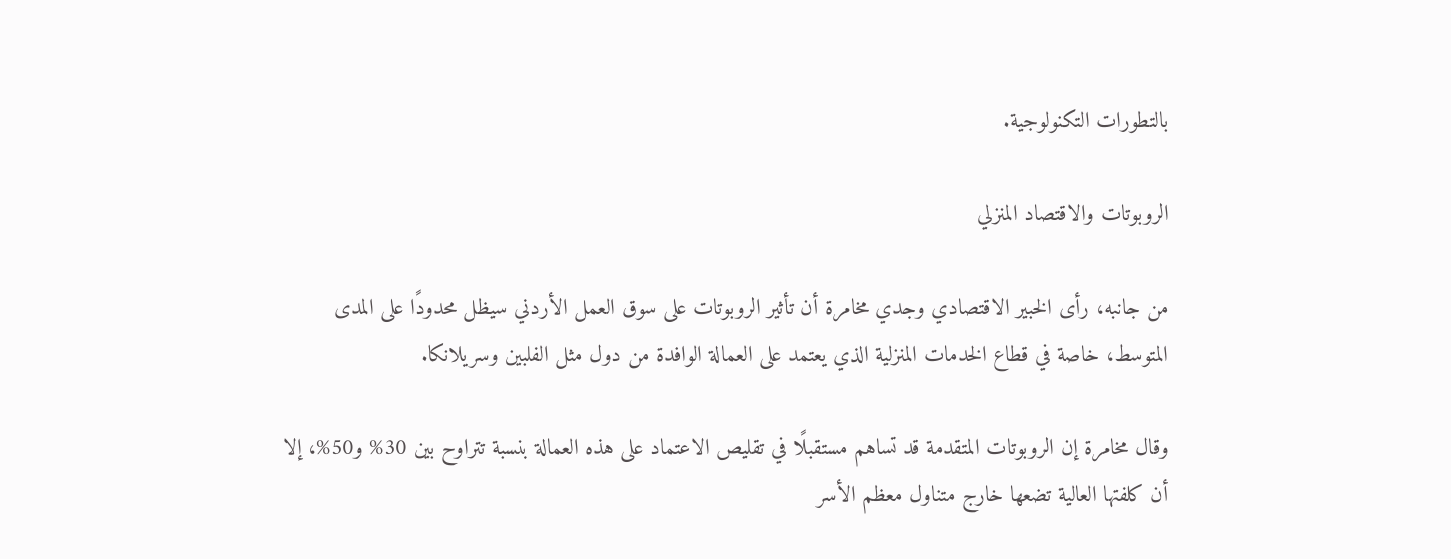بالتطورات التكنولوجية.

الروبوتات والاقتصاد المنزلي

من جانبه، رأى الخبير الاقتصادي وجدي مخامرة أن تأثير الروبوتات على سوق العمل الأردني سيظل محدودًا على المدى المتوسط، خاصة في قطاع الخدمات المنزلية الذي يعتمد على العمالة الوافدة من دول مثل الفلبين وسريلانكا.

وقال مخامرة إن الروبوتات المتقدمة قد تساهم مستقبلًا في تقليص الاعتماد على هذه العمالة بنسبة تتراوح بين 30% و50%، إلا أن كلفتها العالية تضعها خارج متناول معظم الأسر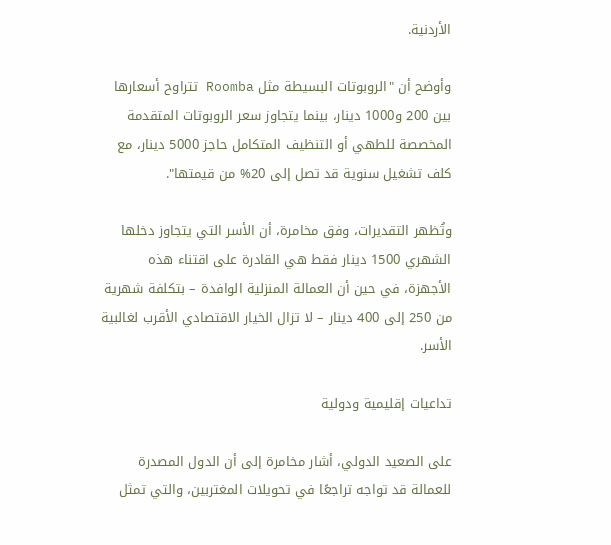الأردنية.

وأوضح أن "الروبوتات البسيطة مثل Roomba تتراوح أسعارها بين 200 و1000 دينار، بينما يتجاوز سعر الروبوتات المتقدمة المخصصة للطهي أو التنظيف المتكامل حاجز 5000 دينار، مع كلف تشغيل سنوية قد تصل إلى 20% من قيمتها".

وتُظهر التقديرات، وفق مخامرة، أن الأسر التي يتجاوز دخلها الشهري 1500 دينار فقط هي القادرة على اقتناء هذه الأجهزة، في حين أن العمالة المنزلية الوافدة – بتكلفة شهرية من 250 إلى 400 دينار – لا تزال الخيار الاقتصادي الأقرب لغالبية الأسر.

تداعيات إقليمية ودولية

على الصعيد الدولي، أشار مخامرة إلى أن الدول المصدرة للعمالة قد تواجه تراجعًا في تحويلات المغتربين، والتي تمثل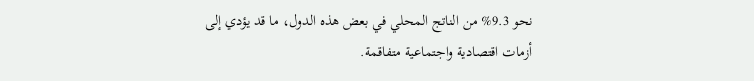نحو 9.3% من الناتج المحلي في بعض هذه الدول، ما قد يؤدي إلى أزمات اقتصادية واجتماعية متفاقمة.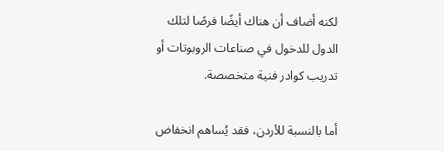لكنه أضاف أن هناك أيضًا فرصًا لتلك الدول للدخول في صناعات الروبوتات أو تدريب كوادر فنية متخصصة.

أما بالنسبة للأردن، فقد يُساهم انخفاض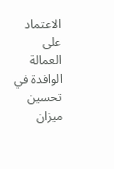الاعتماد على العمالة الوافدة في تحسين ميزان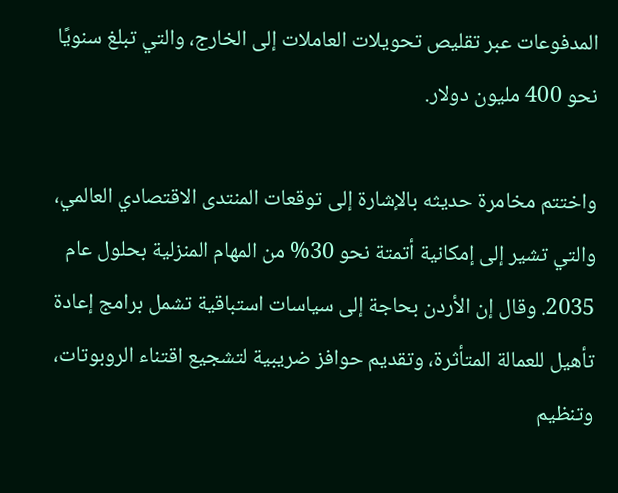المدفوعات عبر تقليص تحويلات العاملات إلى الخارج، والتي تبلغ سنويًا نحو 400 مليون دولار.

واختتم مخامرة حديثه بالإشارة إلى توقعات المنتدى الاقتصادي العالمي، والتي تشير إلى إمكانية أتمتة نحو 30% من المهام المنزلية بحلول عام 2035. وقال إن الأردن بحاجة إلى سياسات استباقية تشمل برامج إعادة تأهيل للعمالة المتأثرة، وتقديم حوافز ضريبية لتشجيع اقتناء الروبوتات، وتنظيم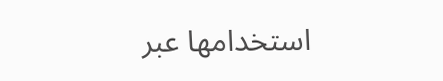استخدامها عبر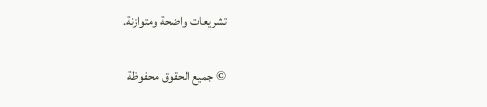تشريعات واضحة ومتوازنة.

© جميع الحقوق محفوظة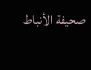صحيفة الأنباط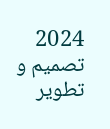2024
تصميم و تطوير